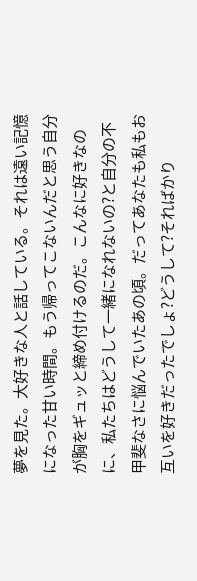夢を見た。大好きな人と話している。それは遠い記憶になった甘い時間。もう帰ってこないんだと思う自分が胸をギュッと締め付けるのだ。こんなに好きなのに、私たちはどうして一緒になれないの?と自分の不甲斐なさに悩んでいたあの頃。だってあなたも私もお互いを好きだったでしょ?どうして?そればかり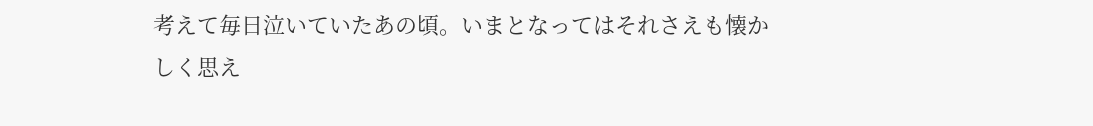考えて毎日泣いていたあの頃。いまとなってはそれさえも懐かしく思え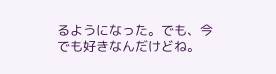るようになった。でも、今でも好きなんだけどね。